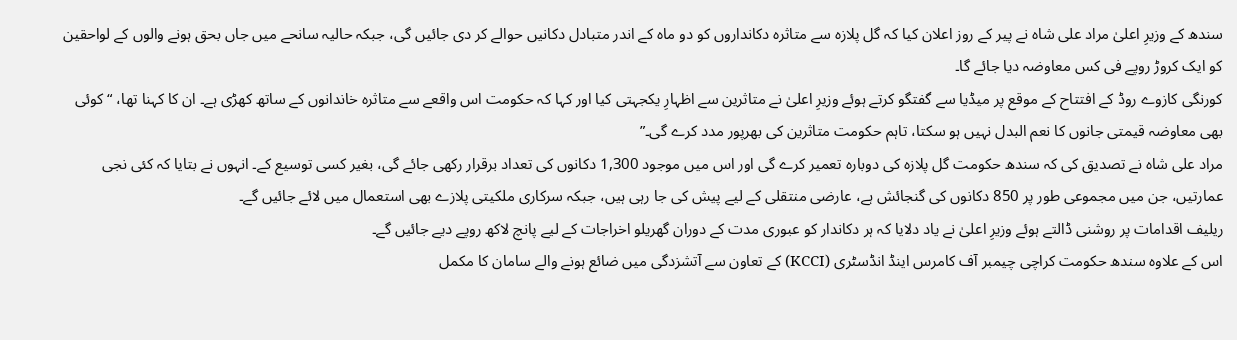سندھ کے وزیرِ اعلیٰ مراد علی شاہ نے پیر کے روز اعلان کیا کہ گل پلازہ سے متاثرہ دکانداروں کو دو ماہ کے اندر متبادل دکانیں حوالے کر دی جائیں گی، جبکہ حالیہ سانحے میں جاں بحق ہونے والوں کے لواحقین کو ایک کروڑ روپے فی کس معاوضہ دیا جائے گا۔
کورنگی کازوے روڈ کے افتتاح کے موقع پر میڈیا سے گفتگو کرتے ہوئے وزیرِ اعلیٰ نے متاثرین سے اظہارِ یکجہتی کیا اور کہا کہ حکومت اس واقعے سے متاثرہ خاندانوں کے ساتھ کھڑی ہے۔ ان کا کہنا تھا، “کوئی بھی معاوضہ قیمتی جانوں کا نعم البدل نہیں ہو سکتا، تاہم حکومت متاثرین کی بھرپور مدد کرے گی۔”
مراد علی شاہ نے تصدیق کی کہ سندھ حکومت گل پلازہ کی دوبارہ تعمیر کرے گی اور اس میں موجود 1,300 دکانوں کی تعداد برقرار رکھی جائے گی، بغیر کسی توسیع کے۔ انہوں نے بتایا کہ کئی نجی عمارتیں، جن میں مجموعی طور پر 850 دکانوں کی گنجائش ہے، عارضی منتقلی کے لیے پیش کی جا رہی ہیں، جبکہ سرکاری ملکیتی پلازے بھی استعمال میں لائے جائیں گے۔
ریلیف اقدامات پر روشنی ڈالتے ہوئے وزیرِ اعلیٰ نے یاد دلایا کہ ہر دکاندار کو عبوری مدت کے دوران گھریلو اخراجات کے لیے پانچ لاکھ روپے دیے جائیں گے۔
اس کے علاوہ سندھ حکومت کراچی چیمبر آف کامرس اینڈ انڈسٹری (KCCI) کے تعاون سے آتشزدگی میں ضائع ہونے والے سامان کا مکمل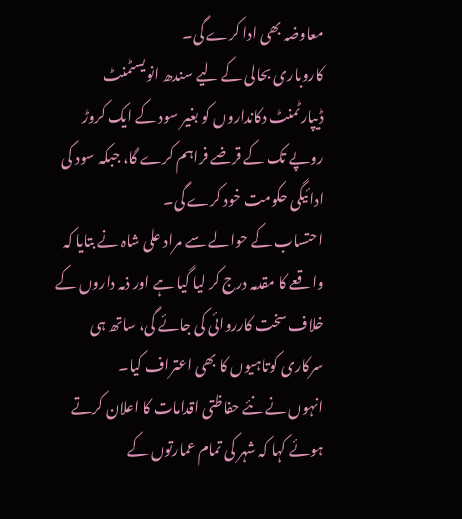معاوضہ بھی ادا کرے گی۔
کاروباری بحالی کے لیے سندھ انویسٹمنٹ ڈیپارٹمنٹ دکانداروں کو بغیر سود کے ایک کروڑ روپے تک کے قرضے فراہم کرے گا، جبکہ سود کی ادائیگی حکومت خود کرے گی۔
احتساب کے حوالے سے مراد علی شاہ نے بتایا کہ واقعے کا مقدمہ درج کر لیا گیا ہے اور ذمہ داروں کے خلاف سخت کارروائی کی جائے گی، ساتھ ہی سرکاری کوتاہیوں کا بھی اعتراف کیا۔
انہوں نے نئے حفاظتی اقدامات کا اعلان کرتے ہوئے کہا کہ شہر کی تمام عمارتوں کے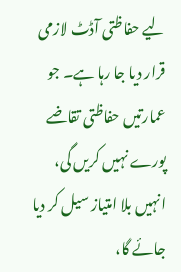لیے حفاظتی آڈٹ لازمی قرار دیا جا رہا ہے۔ جو عمارتیں حفاظتی تقاضے پورے نہیں کریں گی، انہیں بلا امتیاز سیل کر دیا جائے گا،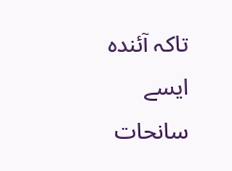تاکہ آئندہ ایسے سانحات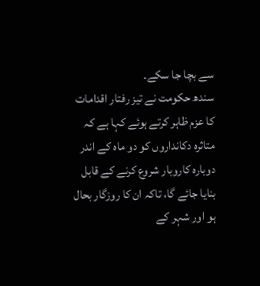سے بچا جا سکے۔
سندھ حکومت نے تیز رفتار اقدامات کا عزم ظاہر کرتے ہوئے کہا ہے کہ متاثرہ دکانداروں کو دو ماہ کے اندر دوبارہ کاروبار شروع کرنے کے قابل بنایا جائے گا، تاکہ ان کا روزگار بحال ہو اور شہر کے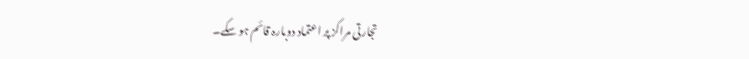تجارتی مراکز پر اعتماد دوبارہ قائم ہو سکے۔